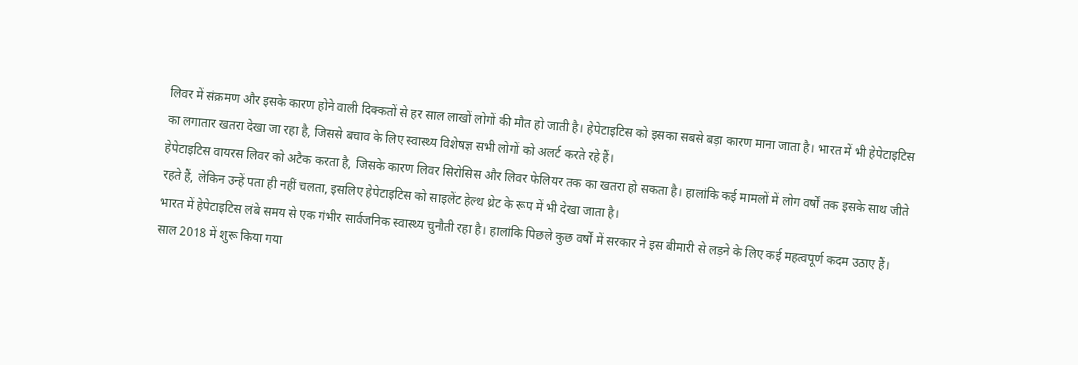लिवर में संक्रमण और इसके कारण होने वाली दिक्कतों से हर साल लाखों लोगों की मौत हो जाती है। हेपेटाइटिस को इसका सबसे बड़ा कारण माना जाता है। भारत में भी हेपेटाइटिस का लगातार खतरा देखा जा रहा है, जिससे बचाव के लिए स्वास्थ्य विशेषज्ञ सभी लोगों को अलर्ट करते रहे हैं।
हेपेटाइटिस वायरस लिवर को अटैक करता है, जिसके कारण लिवर सिरोसिस और लिवर फेलियर तक का खतरा हो सकता है। हालांकि कई मामलों में लोग वर्षों तक इसके साथ जीते रहते हैं, लेकिन उन्हें पता ही नहीं चलता, इसलिए हेपेटाइटिस को साइलेंट हेल्थ थ्रेट के रूप में भी देखा जाता है।
भारत में हेपेटाइटिस लंबे समय से एक गंभीर सार्वजनिक स्वास्थ्य चुनौती रहा है। हालांकि पिछले कुछ वर्षों में सरकार ने इस बीमारी से लड़ने के लिए कई महत्वपूर्ण कदम उठाए हैं। साल 2018 में शुरू किया गया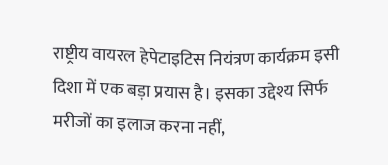राष्ट्रीय वायरल हेपेटाइटिस नियंत्रण कार्यक्रम इसी दिशा में एक बड़ा प्रयास है। इसका उद्देश्य सिर्फ मरीजों का इलाज करना नहीं,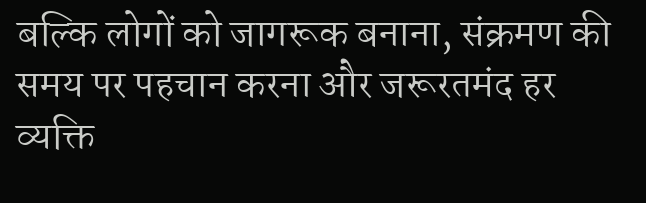बल्कि लोगों को जागरूक बनाना, संक्रमण की समय पर पहचान करना और जरूरतमंद हर व्यक्ति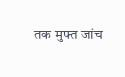तक मुफ्त जांच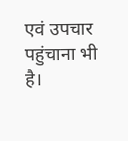एवं उपचार पहुंचाना भी है।